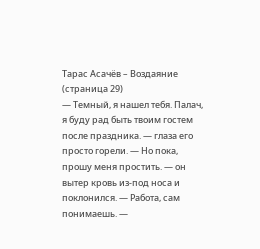Тарас Асачёв – Воздаяние (страница 29)
— Темный, я нашел тебя. Палач, я буду рад быть твоим гостем после праздника. — глаза его просто горели. — Но пока, прошу меня простить. — он вытер кровь из-под носа и поклонился. — Работа, сам понимаешь. —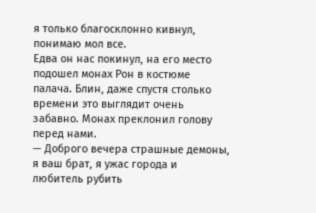я только благосклонно кивнул, понимаю мол все.
Едва он нас покинул, на его место подошел монах Рон в костюме палача. Блин, даже спустя столько времени это выглядит очень забавно. Монах преклонил голову перед нами.
— Доброго вечера страшные демоны, я ваш брат, я ужас города и любитель рубить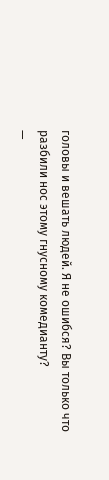головы и вешать людей. Я не ошибся? Вы только что разбили нос этому гнусному комедианту?
—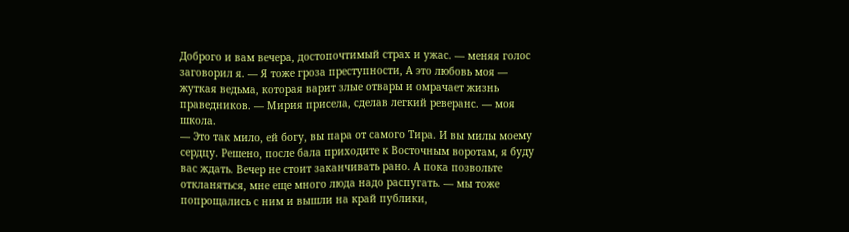Доброго и вам вечера, достопочтимый страх и ужас. — меняя голос заговорил я. — Я тоже гроза преступности, А это любовь моя — жуткая ведьма, которая варит злые отвары и омрачает жизнь праведников. — Мирия присела, сделав легкий реверанс. — моя школа.
— Это так мило, ей богу, вы пара от самого Тира. И вы милы моему сердцу. Решено, после бала приходите к Восточным воротам, я буду вас ждать. Вечер не стоит заканчивать рано. А пока позвольте откланяться, мне еще много люда надо распугать. — мы тоже попрощались с ним и вышли на край публики,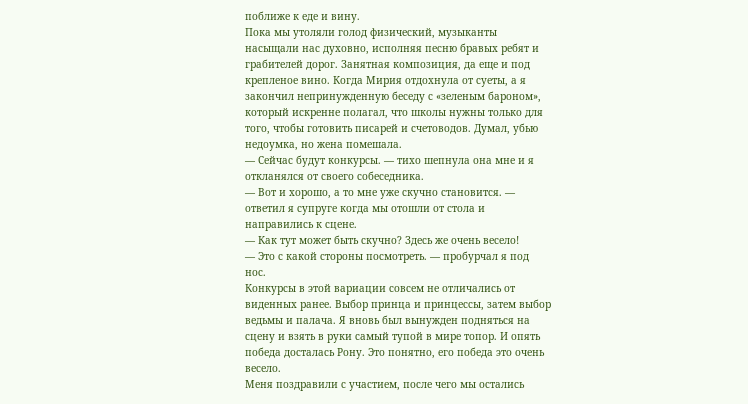поближе к еде и вину.
Пока мы утоляли голод физический, музыканты насыщали нас духовно, исполняя песню бравых ребят и грабителей дорог. Занятная композиция, да еще и под крепленое вино. Когда Мирия отдохнула от суеты, а я закончил непринужденную беседу с «зеленым бароном», который искренне полагал, что школы нужны только для того, чтобы готовить писарей и счетоводов. Думал, убью недоумка, но жена помешала.
— Сейчас будут конкурсы. — тихо шепнула она мне и я откланялся от своего собеседника.
— Вот и хорошо, а то мне уже скучно становится. — ответил я супруге когда мы отошли от стола и направились к сцене.
— Как тут может быть скучно? Здесь же очень весело!
— Это с какой стороны посмотреть. — пробурчал я под нос.
Конкурсы в этой вариации совсем не отличались от виденных ранее. Выбор принца и принцессы, затем выбор ведьмы и палача. Я вновь был вынужден подняться на сцену и взять в руки самый тупой в мире топор. И опять победа досталась Рону. Это понятно, его победа это очень весело.
Меня поздравили с участием, после чего мы остались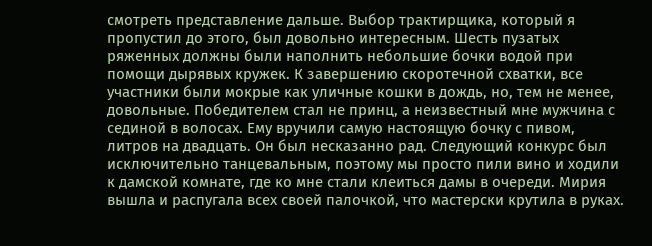смотреть представление дальше. Выбор трактирщика, который я пропустил до этого, был довольно интересным. Шесть пузатых ряженных должны были наполнить небольшие бочки водой при помощи дырявых кружек. К завершению скоротечной схватки, все участники были мокрые как уличные кошки в дождь, но, тем не менее, довольные. Победителем стал не принц, а неизвестный мне мужчина с сединой в волосах. Ему вручили самую настоящую бочку с пивом, литров на двадцать. Он был несказанно рад. Следующий конкурс был исключительно танцевальным, поэтому мы просто пили вино и ходили к дамской комнате, где ко мне стали клеиться дамы в очереди. Мирия вышла и распугала всех своей палочкой, что мастерски крутила в руках.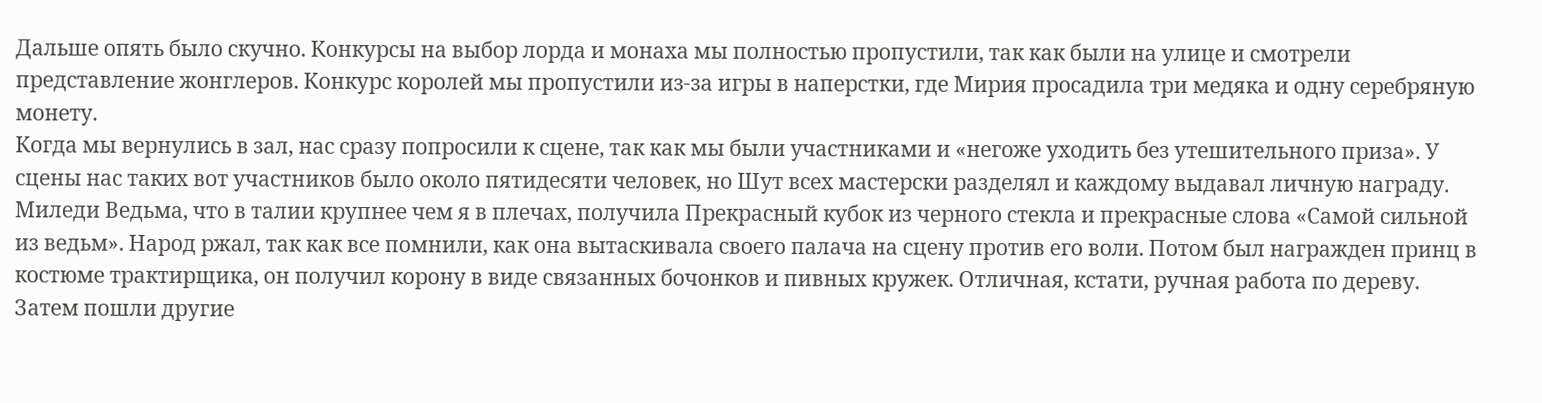Дальше опять было скучно. Конкурсы на выбор лорда и монаха мы полностью пропустили, так как были на улице и смотрели представление жонглеров. Конкурс королей мы пропустили из-за игры в наперстки, где Мирия просадила три медяка и одну серебряную монету.
Когда мы вернулись в зал, нас сразу попросили к сцене, так как мы были участниками и «негоже уходить без утешительного приза». У сцены нас таких вот участников было около пятидесяти человек, но Шут всех мастерски разделял и каждому выдавал личную награду. Миледи Ведьма, что в талии крупнее чем я в плечах, получила Прекрасный кубок из черного стекла и прекрасные слова «Самой сильной из ведьм». Народ ржал, так как все помнили, как она вытаскивала своего палача на сцену против его воли. Потом был награжден принц в костюме трактирщика, он получил корону в виде связанных бочонков и пивных кружек. Отличная, кстати, ручная работа по дереву. Затем пошли другие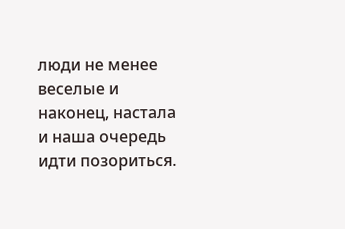люди не менее веселые и наконец, настала и наша очередь идти позориться.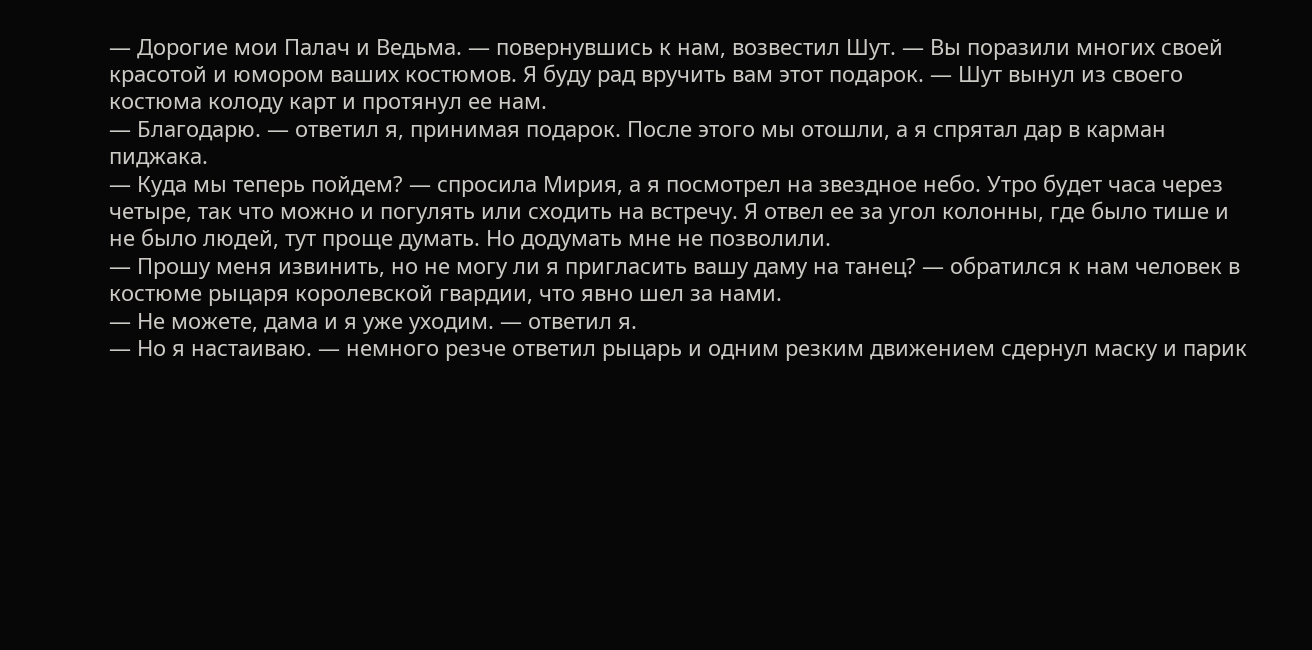— Дорогие мои Палач и Ведьма. — повернувшись к нам, возвестил Шут. — Вы поразили многих своей красотой и юмором ваших костюмов. Я буду рад вручить вам этот подарок. — Шут вынул из своего костюма колоду карт и протянул ее нам.
— Благодарю. — ответил я, принимая подарок. После этого мы отошли, а я спрятал дар в карман пиджака.
— Куда мы теперь пойдем? — спросила Мирия, а я посмотрел на звездное небо. Утро будет часа через четыре, так что можно и погулять или сходить на встречу. Я отвел ее за угол колонны, где было тише и не было людей, тут проще думать. Но додумать мне не позволили.
— Прошу меня извинить, но не могу ли я пригласить вашу даму на танец? — обратился к нам человек в костюме рыцаря королевской гвардии, что явно шел за нами.
— Не можете, дама и я уже уходим. — ответил я.
— Но я настаиваю. — немного резче ответил рыцарь и одним резким движением сдернул маску и парик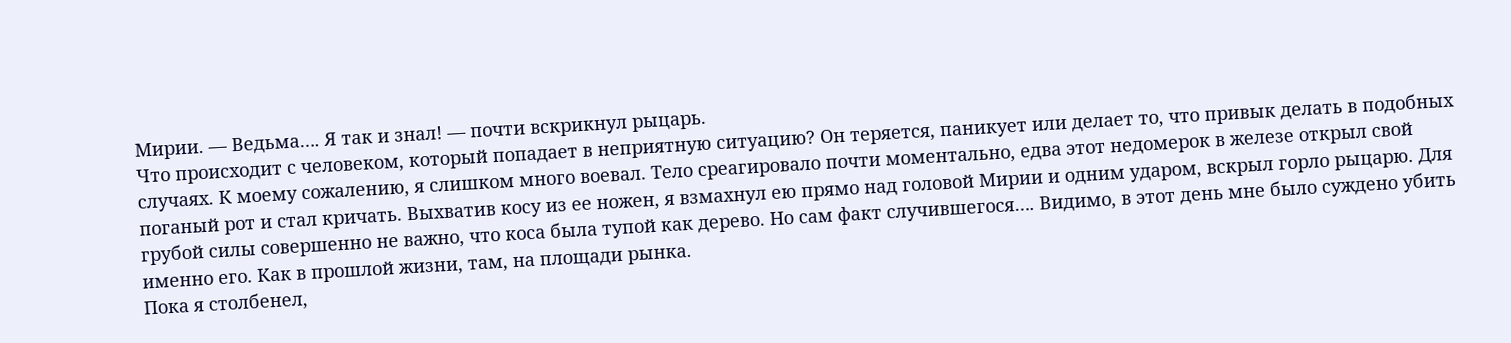Мирии. — Ведьма…. Я так и знал! — почти вскрикнул рыцарь.
Что происходит с человеком, который попадает в неприятную ситуацию? Он теряется, паникует или делает то, что привык делать в подобных случаях. К моему сожалению, я слишком много воевал. Тело среагировало почти моментально, едва этот недомерок в железе открыл свой поганый рот и стал кричать. Выхватив косу из ее ножен, я взмахнул ею прямо над головой Мирии и одним ударом, вскрыл горло рыцарю. Для грубой силы совершенно не важно, что коса была тупой как дерево. Но сам факт случившегося…. Видимо, в этот день мне было суждено убить именно его. Как в прошлой жизни, там, на площади рынка.
Пока я столбенел,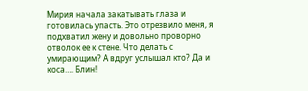Мирия начала закатывать глаза и готовилась упасть. Это отрезвило меня, я подхватил жену и довольно проворно отволок ее к стене. Что делать с умирающим? А вдруг услышал кто? Да и коса…. Блин!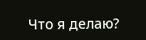Что я делаю?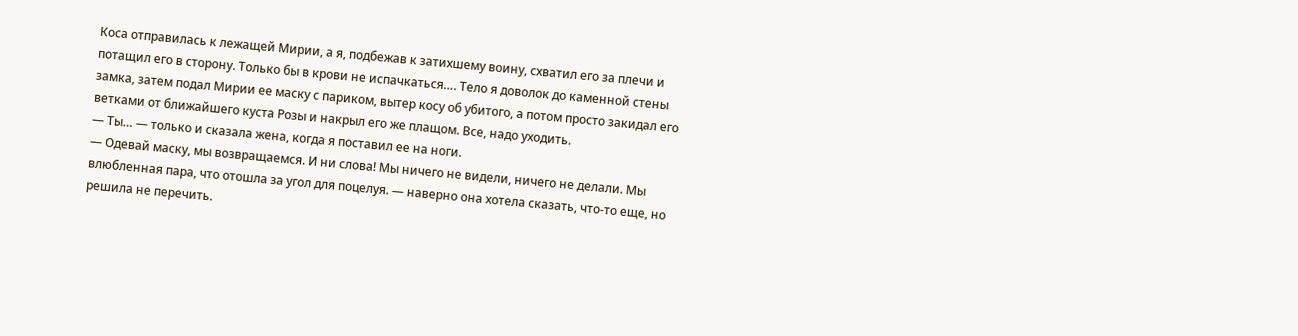Коса отправилась к лежащей Мирии, а я, подбежав к затихшему воину, схватил его за плечи и потащил его в сторону. Только бы в крови не испачкаться…. Тело я доволок до каменной стены замка, затем подал Мирии ее маску с париком, вытер косу об убитого, а потом просто закидал его ветками от ближайшего куста Розы и накрыл его же плащом. Все, надо уходить.
— Ты… — только и сказала жена, когда я поставил ее на ноги.
— Одевай маску, мы возвращаемся. И ни слова! Мы ничего не видели, ничего не делали. Мы влюбленная пара, что отошла за угол для поцелуя. — наверно она хотела сказать, что-то еще, но решила не перечить.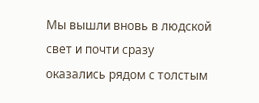Мы вышли вновь в людской свет и почти сразу оказались рядом с толстым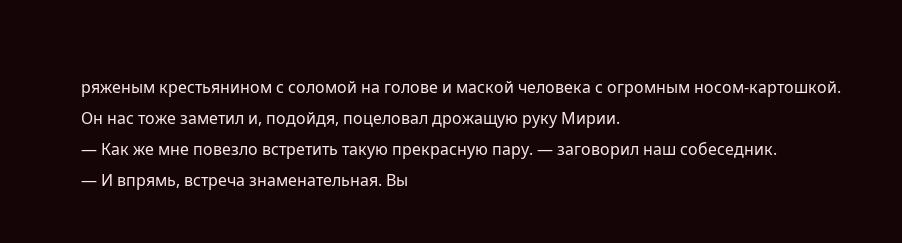ряженым крестьянином с соломой на голове и маской человека с огромным носом-картошкой. Он нас тоже заметил и, подойдя, поцеловал дрожащую руку Мирии.
— Как же мне повезло встретить такую прекрасную пару. — заговорил наш собеседник.
— И впрямь, встреча знаменательная. Вы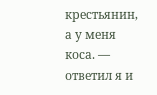крестьянин, а у меня коса. — ответил я и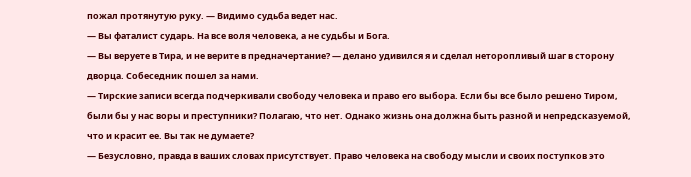пожал протянутую руку. — Видимо судьба ведет нас.
— Вы фаталист сударь. На все воля человека, а не судьбы и Бога.
— Вы веруете в Тира, и не верите в предначертание? — делано удивился я и сделал неторопливый шаг в сторону дворца. Собеседник пошел за нами.
— Тирские записи всегда подчеркивали свободу человека и право его выбора. Если бы все было решено Тиром, были бы у нас воры и преступники? Полагаю, что нет. Однако жизнь она должна быть разной и непредсказуемой, что и красит ее. Вы так не думаете?
— Безусловно, правда в ваших словах присутствует. Право человека на свободу мысли и своих поступков это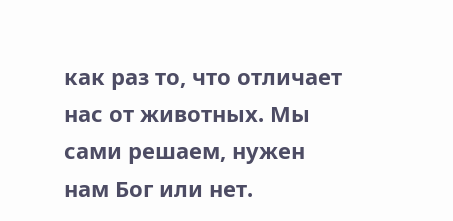как раз то, что отличает нас от животных. Мы сами решаем, нужен нам Бог или нет.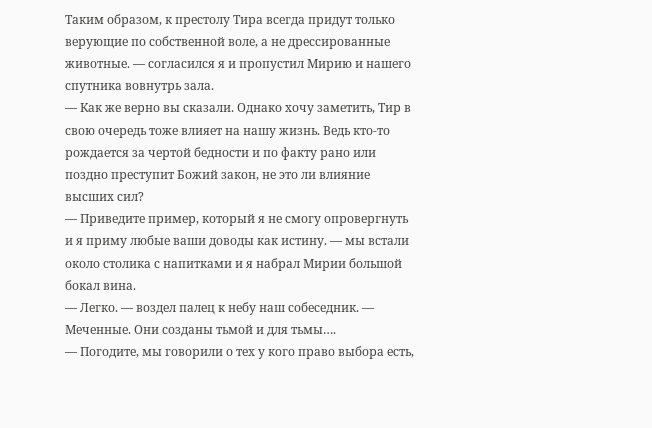Таким образом, к престолу Тира всегда придут только верующие по собственной воле, а не дрессированные животные. — согласился я и пропустил Мирию и нашего спутника вовнутрь зала.
— Как же верно вы сказали. Однако хочу заметить, Тир в свою очередь тоже влияет на нашу жизнь. Ведь кто-то рождается за чертой бедности и по факту рано или поздно преступит Божий закон, не это ли влияние высших сил?
— Приведите пример, который я не смогу опровергнуть и я приму любые ваши доводы как истину. — мы встали около столика с напитками и я набрал Мирии большой бокал вина.
— Легко. — воздел палец к небу наш собеседник. — Меченные. Они созданы тьмой и для тьмы….
— Погодите, мы говорили о тех у кого право выбора есть,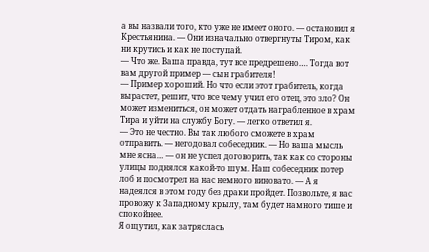а вы назвали того, кто уже не имеет оного. — остановил я Крестьянина. — Они изначально отвергнуты Тиром, как ни крутись и как не поступай.
— Что же. Ваша правда, тут все предрешено…. Тогда вот вам другой пример — сын грабителя!
— Пример хороший. Но что если этот грабитель, когда вырастет, решит, что все чему учил его отец, это зло? Он может измениться, он может отдать награбленное в храм Тира и уйти на службу Богу. — легко ответил я.
— Это не честно. Вы так любого сможете в храм отправить. — негодовал собеседник. — Но ваша мысль мне ясна… — он не успел договорить, так как со стороны улицы поднялся какой-то шум. Наш собеседник потер лоб и посмотрел на нас немного виновато. — А я надеялся в этом году без драки пройдет. Позвольте, я вас провожу к Западному крылу, там будет намного тише и спокойнее.
Я ощутил, как затряслась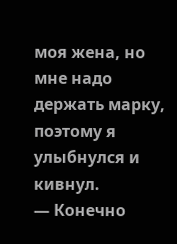моя жена, но мне надо держать марку, поэтому я улыбнулся и кивнул.
— Конечно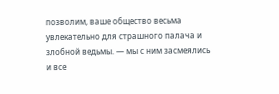позволим, ваше общество весьма увлекательно для страшного палача и злобной ведьмы. — мы с ним засмеялись и все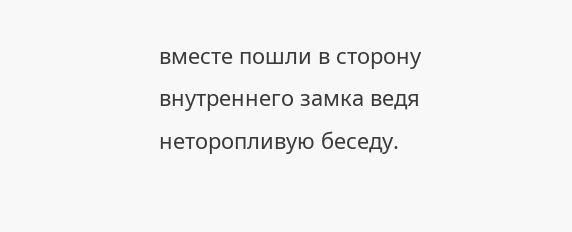вместе пошли в сторону внутреннего замка ведя неторопливую беседу.